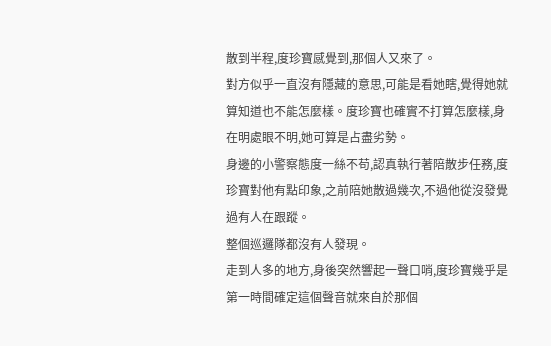散到半程,度珍寶感覺到,那個人又來了。
對方似乎一直沒有隱藏的意思,可能是看她瞎,覺得她就算知道也不能怎麼樣。度珍寶也確實不打算怎麼樣,身在明處眼不明,她可算是占盡劣勢。
身邊的小警察態度一絲不苟,認真執行著陪散步任務,度珍寶對他有點印象,之前陪她散過幾次,不過他從沒發覺過有人在跟蹤。
整個巡邏隊都沒有人發現。
走到人多的地方,身後突然響起一聲口哨,度珍寶幾乎是第一時間確定這個聲音就來自於那個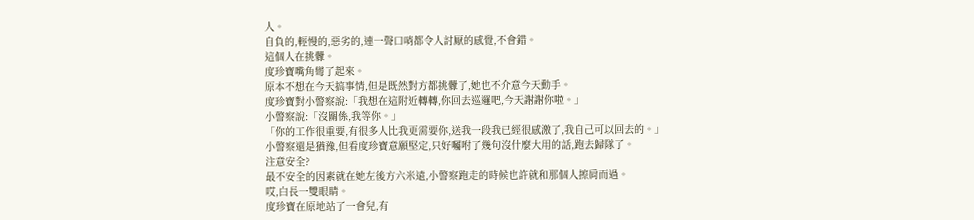人。
自負的,輕慢的,惡劣的,連一聲口哨都令人討厭的感覺,不會錯。
這個人在挑釁。
度珍寶嘴角彎了起來。
原本不想在今天搞事情,但是既然對方都挑釁了,她也不介意今天動手。
度珍寶對小警察說:「我想在這附近轉轉,你回去巡邏吧,今天謝謝你啦。」
小警察說:「沒關係,我等你。」
「你的工作很重要,有很多人比我更需要你,送我一段我已經很感激了,我自己可以回去的。」
小警察還是猶豫,但看度珍寶意願堅定,只好囑咐了幾句沒什麼大用的話,跑去歸隊了。
注意安全?
最不安全的因素就在她左後方六米遠,小警察跑走的時候也許就和那個人擦肩而過。
哎,白長一雙眼睛。
度珍寶在原地站了一會兒,有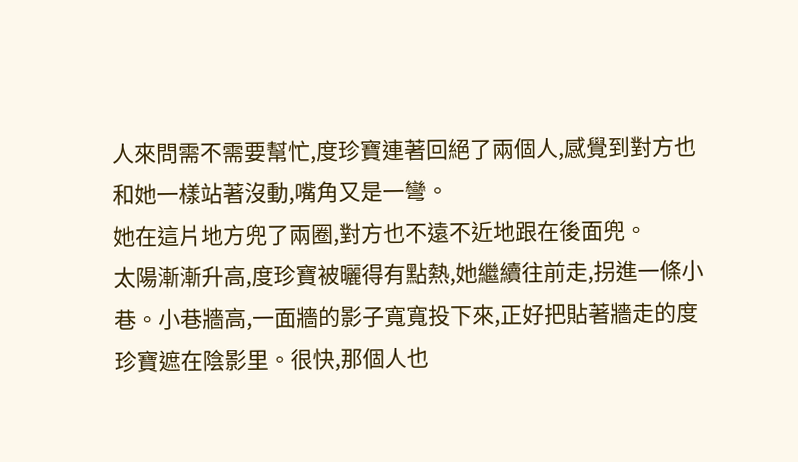人來問需不需要幫忙,度珍寶連著回絕了兩個人,感覺到對方也和她一樣站著沒動,嘴角又是一彎。
她在這片地方兜了兩圈,對方也不遠不近地跟在後面兜。
太陽漸漸升高,度珍寶被曬得有點熱,她繼續往前走,拐進一條小巷。小巷牆高,一面牆的影子寬寬投下來,正好把貼著牆走的度珍寶遮在陰影里。很快,那個人也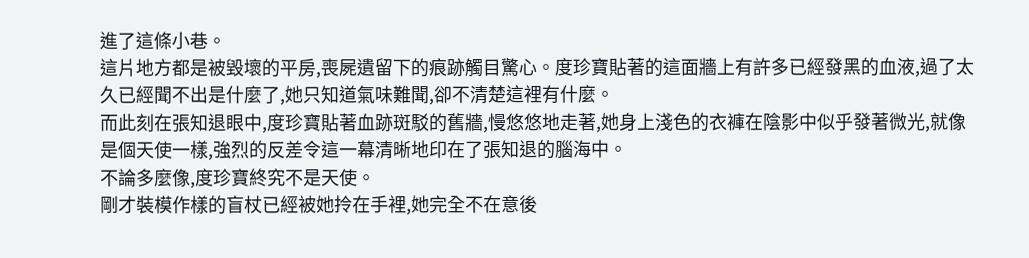進了這條小巷。
這片地方都是被毀壞的平房,喪屍遺留下的痕跡觸目驚心。度珍寶貼著的這面牆上有許多已經發黑的血液,過了太久已經聞不出是什麼了,她只知道氣味難聞,卻不清楚這裡有什麼。
而此刻在張知退眼中,度珍寶貼著血跡斑駁的舊牆,慢悠悠地走著,她身上淺色的衣褲在陰影中似乎發著微光,就像是個天使一樣,強烈的反差令這一幕清晰地印在了張知退的腦海中。
不論多麼像,度珍寶終究不是天使。
剛才裝模作樣的盲杖已經被她拎在手裡,她完全不在意後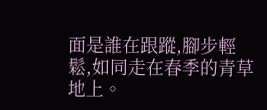面是誰在跟蹤,腳步輕鬆,如同走在春季的青草地上。